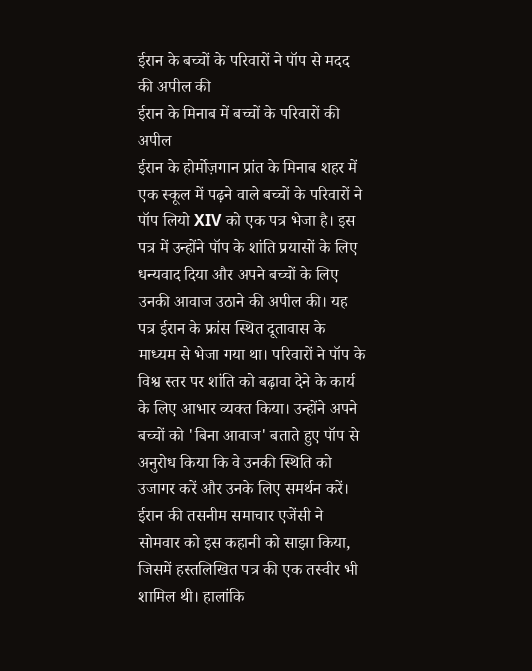ईरान के बच्चों के परिवारों ने पॉप से मदद की अपील की
ईरान के मिनाब में बच्चों के परिवारों की अपील
ईरान के होर्मोज़गान प्रांत के मिनाब शहर में एक स्कूल में पढ़ने वाले बच्चों के परिवारों ने पॉप लियो XIV को एक पत्र भेजा है। इस पत्र में उन्होंने पॉप के शांति प्रयासों के लिए धन्यवाद दिया और अपने बच्चों के लिए उनकी आवाज उठाने की अपील की। यह पत्र ईरान के फ्रांस स्थित दूतावास के माध्यम से भेजा गया था। परिवारों ने पॉप के विश्व स्तर पर शांति को बढ़ावा देने के कार्य के लिए आभार व्यक्त किया। उन्होंने अपने बच्चों को 'बिना आवाज' बताते हुए पॉप से अनुरोध किया कि वे उनकी स्थिति को उजागर करें और उनके लिए समर्थन करें।
ईरान की तसनीम समाचार एजेंसी ने सोमवार को इस कहानी को साझा किया, जिसमें हस्तलिखित पत्र की एक तस्वीर भी शामिल थी। हालांकि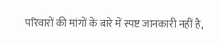परिवारों की मांगों के बारे में स्पष्ट जानकारी नहीं है,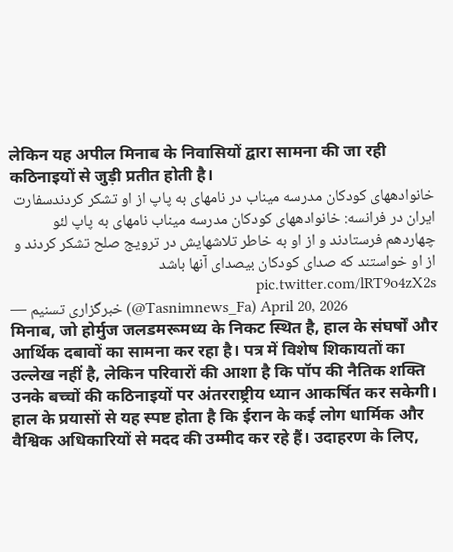लेकिन यह अपील मिनाब के निवासियों द्वारा सामना की जा रही कठिनाइयों से जुड़ी प्रतीत होती है।
خانوادههای کودکان مدرسه میناب در نامهای به پاپ از او تشکر کردندسفارت ایران در فرانسه: خانوادههای کودکان مدرسه میناب نامهای به پاپ لئو چهاردهم فرستادند و از او به خاطر تلاشهایش در ترویج صلح تشکر کردند و از او خواستند که صدای کودکان بیصدای آنها باشد pic.twitter.com/lRT9o4zX2s
— خبرگزاری تسنیم (@Tasnimnews_Fa) April 20, 2026
मिनाब, जो होर्मुज जलडमरूमध्य के निकट स्थित है, हाल के संघर्षों और आर्थिक दबावों का सामना कर रहा है। पत्र में विशेष शिकायतों का उल्लेख नहीं है, लेकिन परिवारों की आशा है कि पॉप की नैतिक शक्ति उनके बच्चों की कठिनाइयों पर अंतरराष्ट्रीय ध्यान आकर्षित कर सकेगी।
हाल के प्रयासों से यह स्पष्ट होता है कि ईरान के कई लोग धार्मिक और वैश्विक अधिकारियों से मदद की उम्मीद कर रहे हैं। उदाहरण के लिए,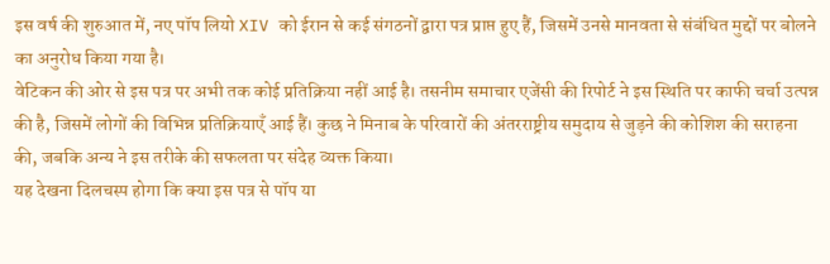इस वर्ष की शुरुआत में, नए पॉप लियो XIV को ईरान से कई संगठनों द्वारा पत्र प्राप्त हुए हैं, जिसमें उनसे मानवता से संबंधित मुद्दों पर बोलने का अनुरोध किया गया है।
वेटिकन की ओर से इस पत्र पर अभी तक कोई प्रतिक्रिया नहीं आई है। तसनीम समाचार एजेंसी की रिपोर्ट ने इस स्थिति पर काफी चर्चा उत्पन्न की है, जिसमें लोगों की विभिन्न प्रतिक्रियाएँ आई हैं। कुछ ने मिनाब के परिवारों की अंतरराष्ट्रीय समुदाय से जुड़ने की कोशिश की सराहना की, जबकि अन्य ने इस तरीके की सफलता पर संदेह व्यक्त किया।
यह देखना दिलचस्प होगा कि क्या इस पत्र से पॉप या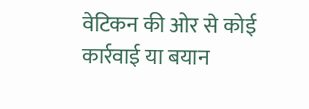वेटिकन की ओर से कोई कार्रवाई या बयान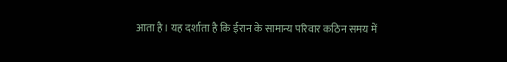आता है। यह दर्शाता है कि ईरान के सामान्य परिवार कठिन समय में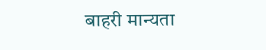बाहरी मान्यता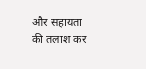और सहायता की तलाश कर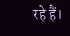रहे हैं।